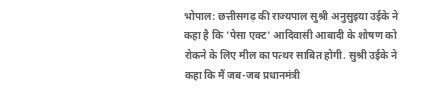भोपाल: छत्तीसगढ़ की राज्यपाल सुश्री अनुसुइया उईके ने कहा है कि 'पेसा एक्ट' आदिवासी आबादी के शोषण को रोकने के लिए मील का पत्थर साबित होगी. सुश्री उईके ने कहा कि मैं जब-जब प्रधानमंत्री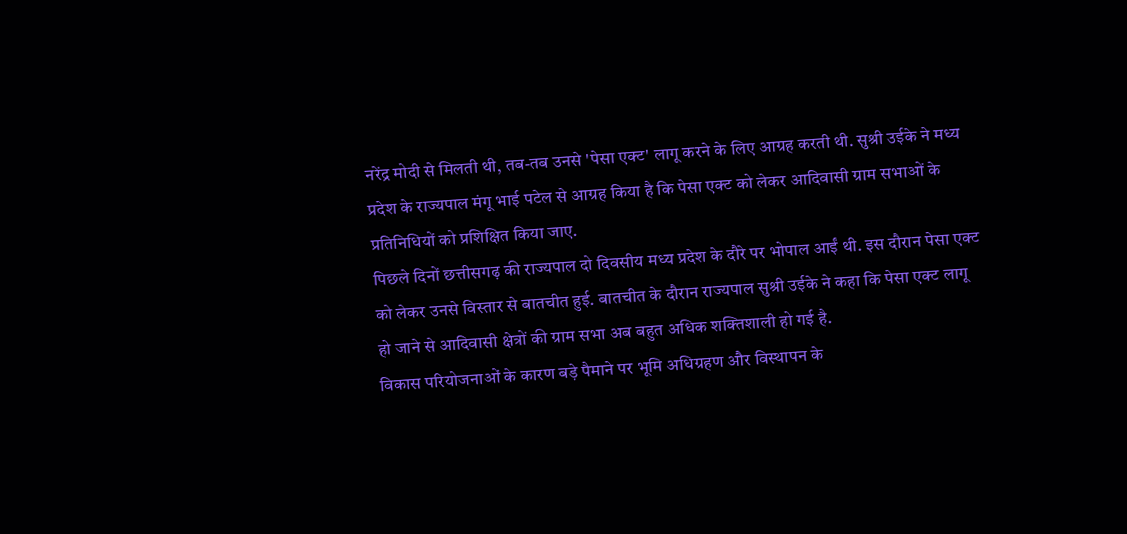नरेंद्र मोदी से मिलती थी, तब-तब उनसे 'पेसा एक्ट' लागू करने के लिए आग्रह करती थी. सुश्री उईके ने मध्य प्रदेश के राज्यपाल मंगू भाई पटेल से आग्रह किया है कि पेसा एक्ट को लेकर आदिवासी ग्राम सभाओं के प्रतिनिधियों को प्रशिक्षित किया जाए.
पिछले दिनों छत्तीसगढ़ की राज्यपाल दो दिवसीय मध्य प्रदेश के दौरे पर भोपाल आईं थी. इस दौरान पेसा एक्ट को लेकर उनसे विस्तार से बातचीत हुई. बातचीत के दौरान राज्यपाल सुश्री उईके ने कहा कि पेसा एक्ट लागू हो जाने से आदिवासी क्षेत्रों की ग्राम सभा अब बहुत अधिक शक्तिशाली हो गई है.
विकास परियोजनाओं के कारण बड़े पैमाने पर भूमि अधिग्रहण और विस्थापन के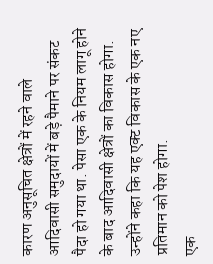कारण अनुसूचित क्षेत्रों में रहने वाले आदिवासी समुदायों में बड़े पैमाने पर संकट पैदा हो गया था. पेसा एक के नियम लागू होने के बाद आदिवासी क्षेत्रों का विकास होगा. उन्होंने कहा कि यह एक्ट विकास के एक नए प्रतिमान को पेश होगा.
एक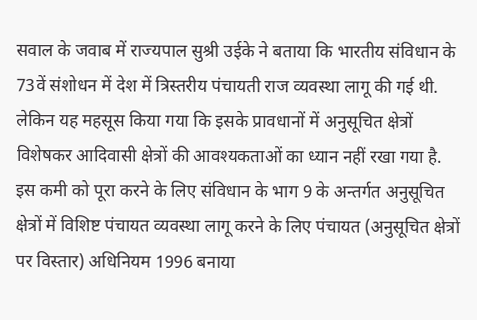सवाल के जवाब में राज्यपाल सुश्री उईके ने बताया कि भारतीय संविधान के 73वें संशोधन में देश में त्रिस्तरीय पंचायती राज व्यवस्था लागू की गई थी. लेकिन यह महसूस किया गया कि इसके प्रावधानों में अनुसूचित क्षेत्रों विशेषकर आदिवासी क्षेत्रों की आवश्यकताओं का ध्यान नहीं रखा गया है.
इस कमी को पूरा करने के लिए संविधान के भाग 9 के अन्तर्गत अनुसूचित क्षेत्रों में विशिष्ट पंचायत व्यवस्था लागू करने के लिए पंचायत (अनुसूचित क्षेत्रों पर विस्तार) अधिनियम 1996 बनाया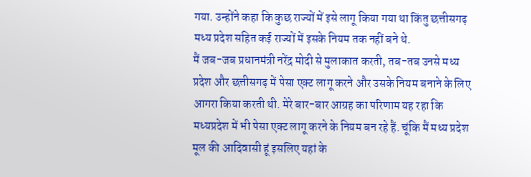गया. उन्होंने कहा कि कुछ राज्यों में इसे लागू किया गया था किंतु छत्तीसगढ़ मध्य प्रदेश सहित कई राज्यों में इसके नियम तक नहीं बने थे.
मैं जब-जब प्रधानमंत्री नरेंद्र मोदी से मुलाकात करती, तब-तब उनसे मध्य प्रदेश और छत्तीसगढ़ में पेसा एक्ट लागू करने और उसके नियम बनाने के लिए आगरा किया करती थी. मेरे बार-बार आग्रह का परिणाम यह रहा कि मध्यप्रदेश में भी पेसा एक्ट लागू करने के नियम बन रहे हैं. चूंकि मैं मध्य प्रदेश मूल की आदिवासी हूं इसलिए यहां के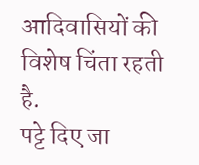आदिवासियों की विशेष चिंता रहती है.
पट्टे दिए जा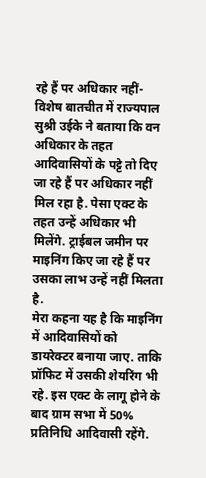रहे हैं पर अधिकार नहीं-
विशेष बातचीत में राज्यपाल सुश्री उईके ने बताया कि वन अधिकार के तहत आदिवासियों के पट्टे तो दिए जा रहे हैं पर अधिकार नहीं मिल रहा है. पेसा एक्ट के तहत उन्हें अधिकार भी मिलेंगे. ट्राईबल जमीन पर माइनिंग किए जा रहे हैं पर उसका लाभ उन्हें नहीं मिलता है.
मेरा कहना यह है कि माइनिंग में आदिवासियों को डायरेक्टर बनाया जाए. ताकि प्रॉफिट में उसकी शेयरिंग भी रहे. इस एक्ट के लागू होने के बाद ग्राम सभा में 50% प्रतिनिधि आदिवासी रहेंगे.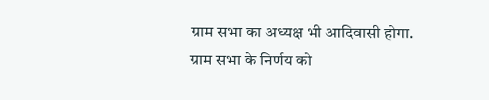ग्राम सभा का अध्यक्ष भी आदिवासी होगा. ग्राम सभा के निर्णय को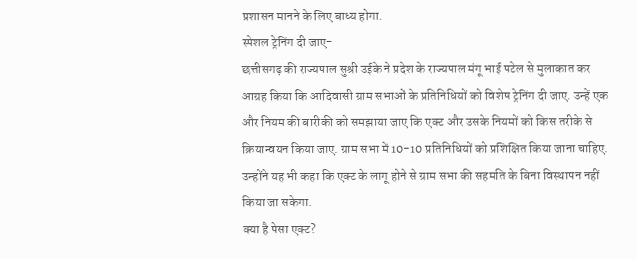प्रशासन मानने के लिए बाध्य होगा.
स्पेशल ट्रेनिंग दी जाए-
छत्तीसगढ़ की राज्यपाल सुश्री उईके ने प्रदेश के राज्यपाल मंगू भाई पटेल से मुलाकात कर आग्रह किया कि आदिवासी ग्राम सभाओं के प्रतिनिधियों को विशेष ट्रेनिंग दी जाए. उन्हें एक और नियम की बारीकी को समझाया जाए कि एक्ट और उसके नियमों को किस तरीके से क्रियान्वयन किया जाए. ग्राम सभा में 10-10 प्रतिनिधियों को प्रशिक्षित किया जाना चाहिए. उन्होंने यह भी कहा कि एक्ट के लागू होने से ग्राम सभा की सहमति के बिना विस्थापन नहीं किया जा सकेगा.
क्या है पेसा एक्ट?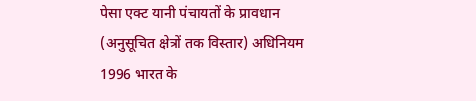पेसा एक्ट यानी पंचायतों के प्रावधान (अनुसूचित क्षेत्रों तक विस्तार) अधिनियम 1996 भारत के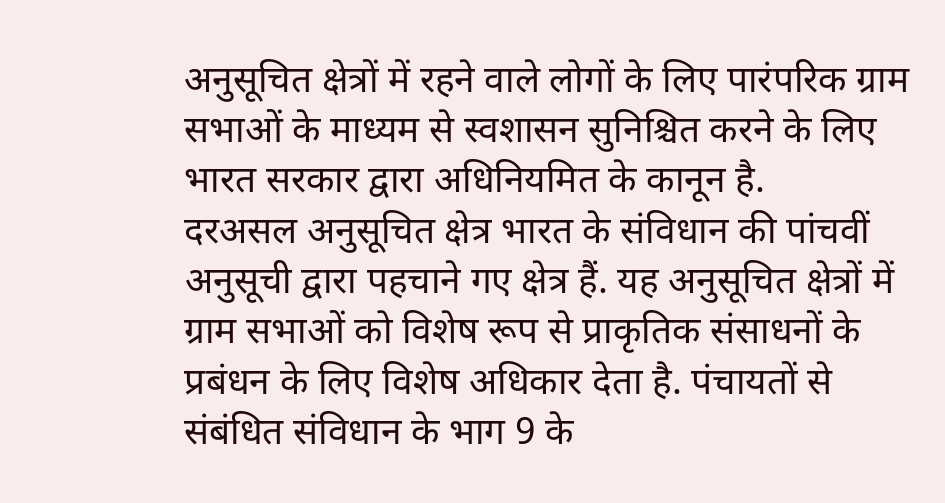अनुसूचित क्षेत्रों में रहने वाले लोगों के लिए पारंपरिक ग्राम सभाओं के माध्यम से स्वशासन सुनिश्चित करने के लिए भारत सरकार द्वारा अधिनियमित के कानून है.
दरअसल अनुसूचित क्षेत्र भारत के संविधान की पांचवीं अनुसूची द्वारा पहचाने गए क्षेत्र हैं. यह अनुसूचित क्षेत्रों में ग्राम सभाओं को विशेष रूप से प्राकृतिक संसाधनों के प्रबंधन के लिए विशेष अधिकार देता है. पंचायतों से संबंधित संविधान के भाग 9 के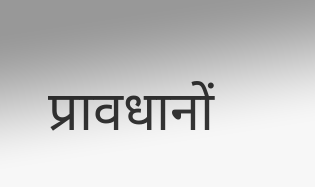प्रावधानों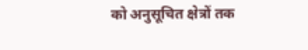को अनुसूचित क्षेत्रों तक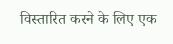विस्तारित करने के लिए एक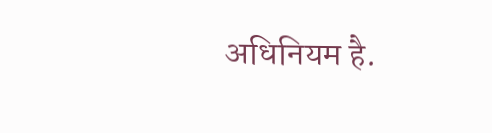अधिनियम है.